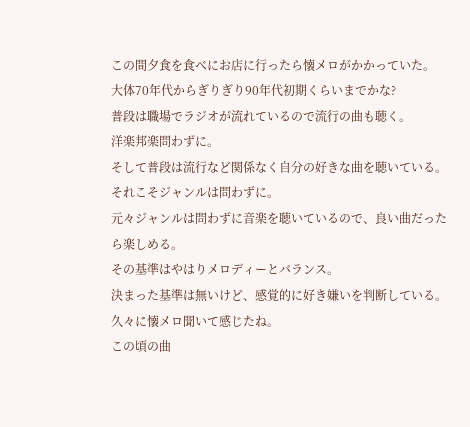この間夕食を食べにお店に行ったら懐メロがかかっていた。
大体70年代からぎりぎり90年代初期くらいまでかな?
普段は職場でラジオが流れているので流行の曲も聴く。
洋楽邦楽問わずに。
そして普段は流行など関係なく自分の好きな曲を聴いている。それこそジャンルは問わずに。
元々ジャンルは問わずに音楽を聴いているので、良い曲だったら楽しめる。
その基準はやはりメロディーとバランス。
決まった基準は無いけど、感覚的に好き嫌いを判断している。
久々に懐メロ聞いて感じたね。
この頃の曲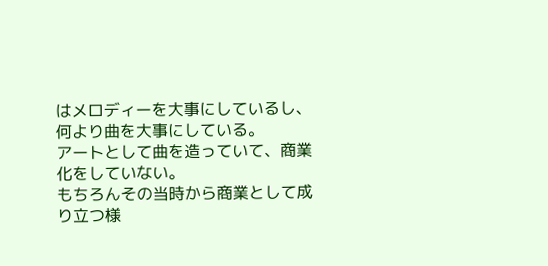はメロディーを大事にしているし、何より曲を大事にしている。
アートとして曲を造っていて、商業化をしていない。
もちろんその当時から商業として成り立つ様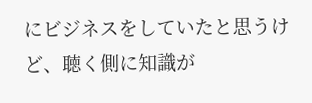にビジネスをしていたと思うけど、聴く側に知識が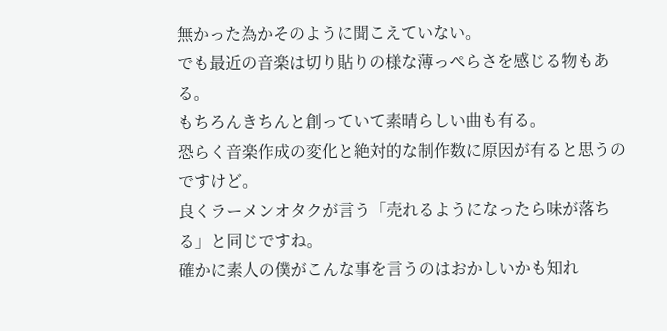無かった為かそのように聞こえていない。
でも最近の音楽は切り貼りの様な薄っぺらさを感じる物もある。
もちろんきちんと創っていて素晴らしい曲も有る。
恐らく音楽作成の変化と絶対的な制作数に原因が有ると思うのですけど。
良くラーメンオタクが言う「売れるようになったら味が落ちる」と同じですね。
確かに素人の僕がこんな事を言うのはおかしいかも知れ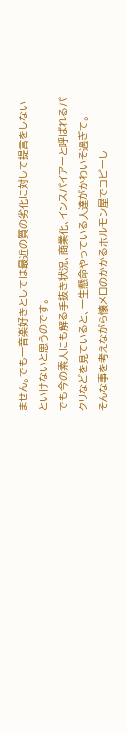ません。でも一音楽好きとしては最近の質の劣化に対して提言をしないといけないと思うのです。
でも今の素人にも解る手抜き状況、商業化、インスパイアーと呼ばれるパクリなどを見ていると、一生懸命やっている人達がかわいそ過ぎて。
そんな事を考えながら懐メロのかかるホルモン屋でコピーし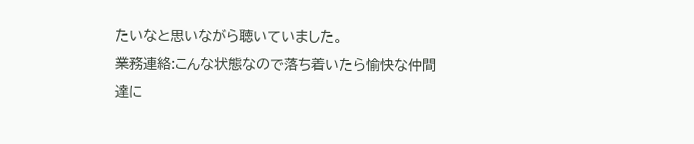たいなと思いながら聴いていました。
業務連絡:こんな状態なので落ち着いたら愉快な仲間達に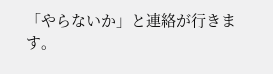「やらないか」と連絡が行きます。